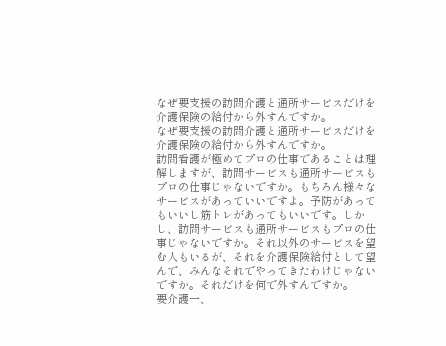なぜ要支援の訪問介護と通所サービスだけを介護保険の給付から外すんですか。
なぜ要支援の訪問介護と通所サービスだけを介護保険の給付から外すんですか。
訪問看護が極めてプロの仕事であることは理解しますが、訪問サービスも通所サービスもプロの仕事じゃないですか。もちろん様々なサービスがあっていいですよ。予防があってもいいし筋トレがあってもいいです。しかし、訪問サービスも通所サービスもプロの仕事じゃないですか。それ以外のサービスを望む人もいるが、それを介護保険給付として望んで、みんなそれでやってきたわけじゃないですか。それだけを何で外すんですか。
要介護一、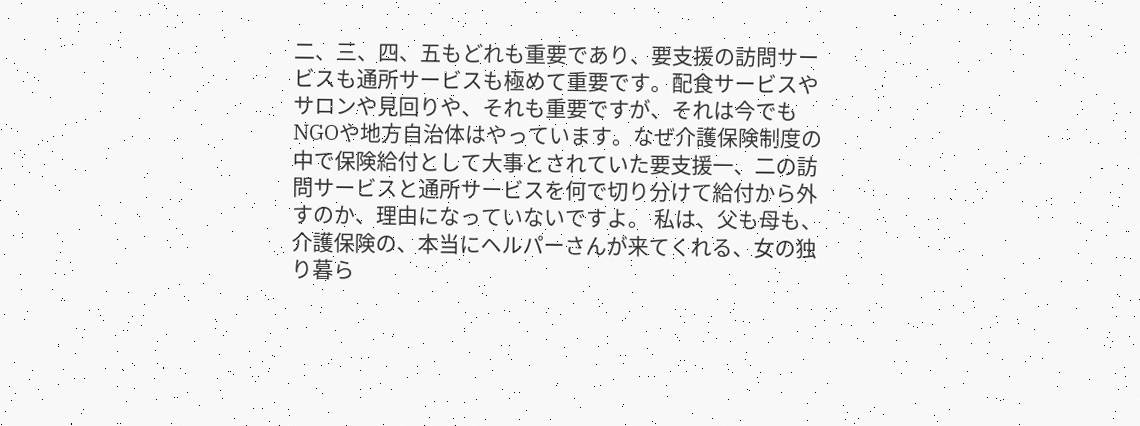二、三、四、五もどれも重要であり、要支援の訪問サービスも通所サービスも極めて重要です。配食サービスやサロンや見回りや、それも重要ですが、それは今でもNGOや地方自治体はやっています。なぜ介護保険制度の中で保険給付として大事とされていた要支援一、二の訪問サービスと通所サービスを何で切り分けて給付から外すのか、理由になっていないですよ。 私は、父も母も、介護保険の、本当にヘルパーさんが来てくれる、女の独り暮ら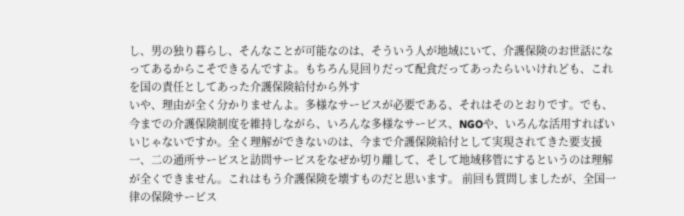し、男の独り暮らし、そんなことが可能なのは、そういう人が地域にいて、介護保険のお世話になってあるからこそできるんですよ。もちろん見回りだって配食だってあったらいいけれども、これを国の責任としてあった介護保険給付から外す
いや、理由が全く分かりませんよ。多様なサービスが必要である、それはそのとおりです。でも、今までの介護保険制度を維持しながら、いろんな多様なサービス、NGOや、いろんな活用すればいいじゃないですか。全く理解ができないのは、今まで介護保険給付として実現されてきた要支援一、二の通所サービスと訪問サービスをなぜか切り離して、そして地域移管にするというのは理解が全くできません。これはもう介護保険を壊すものだと思います。 前回も質問しましたが、全国一律の保険サービス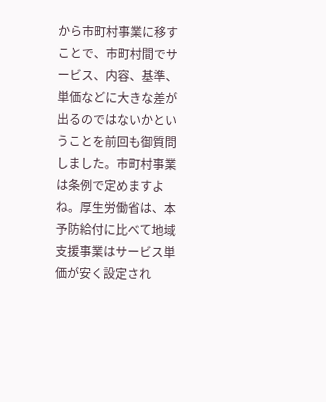から市町村事業に移すことで、市町村間でサービス、内容、基準、単価などに大きな差が出るのではないかということを前回も御質問しました。市町村事業は条例で定めますよね。厚生労働省は、本
予防給付に比べて地域支援事業はサービス単価が安く設定され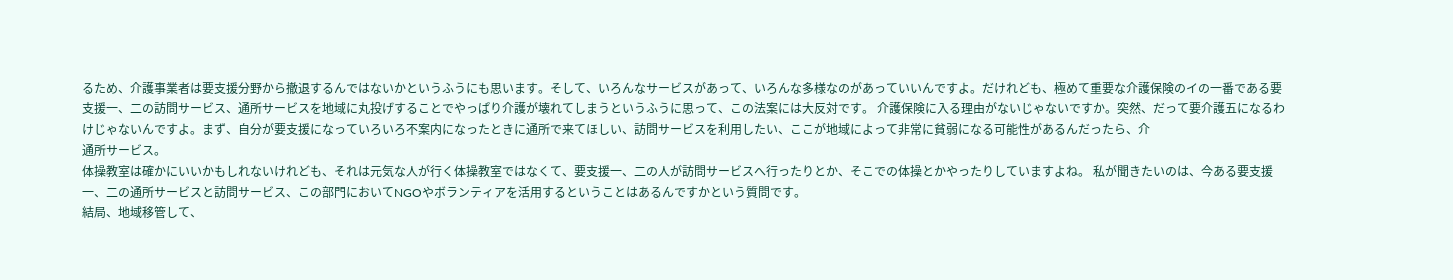るため、介護事業者は要支援分野から撤退するんではないかというふうにも思います。そして、いろんなサービスがあって、いろんな多様なのがあっていいんですよ。だけれども、極めて重要な介護保険のイの一番である要支援一、二の訪問サービス、通所サービスを地域に丸投げすることでやっぱり介護が壊れてしまうというふうに思って、この法案には大反対です。 介護保険に入る理由がないじゃないですか。突然、だって要介護五になるわけじゃないんですよ。まず、自分が要支援になっていろいろ不案内になったときに通所で来てほしい、訪問サービスを利用したい、ここが地域によって非常に貧弱になる可能性があるんだったら、介
通所サービス。
体操教室は確かにいいかもしれないけれども、それは元気な人が行く体操教室ではなくて、要支援一、二の人が訪問サービスへ行ったりとか、そこでの体操とかやったりしていますよね。 私が聞きたいのは、今ある要支援一、二の通所サービスと訪問サービス、この部門においてNGOやボランティアを活用するということはあるんですかという質問です。
結局、地域移管して、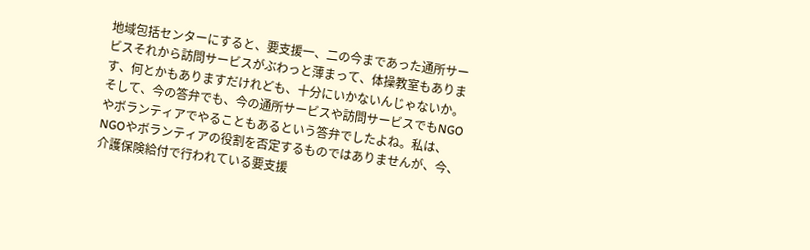地域包括センターにすると、要支援一、二の今まであった通所サービスそれから訪問サービスがぶわっと薄まって、体操教室もあります、何とかもありますだけれども、十分にいかないんじゃないか。 そして、今の答弁でも、今の通所サービスや訪問サービスでもNGOやボランティアでやることもあるという答弁でしたよね。私は、NGOやボランティアの役割を否定するものではありませんが、今、介護保険給付で行われている要支援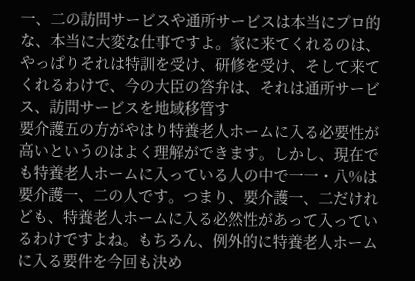一、二の訪問サービスや通所サービスは本当にプロ的な、本当に大変な仕事ですよ。家に来てくれるのは、やっぱりそれは特訓を受け、研修を受け、そして来てくれるわけで、今の大臣の答弁は、それは通所サービス、訪問サービスを地域移管す
要介護五の方がやはり特養老人ホームに入る必要性が高いというのはよく理解ができます。しかし、現在でも特養老人ホームに入っている人の中で一一・八%は要介護一、二の人です。つまり、要介護一、二だけれども、特養老人ホームに入る必然性があって入っているわけですよね。もちろん、例外的に特養老人ホームに入る要件を今回も決め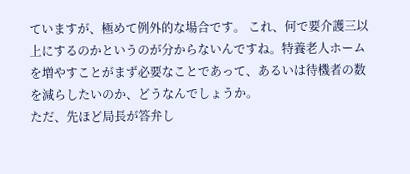ていますが、極めて例外的な場合です。 これ、何で要介護三以上にするのかというのが分からないんですね。特養老人ホームを増やすことがまず必要なことであって、あるいは待機者の数を減らしたいのか、どうなんでしょうか。
ただ、先ほど局長が答弁し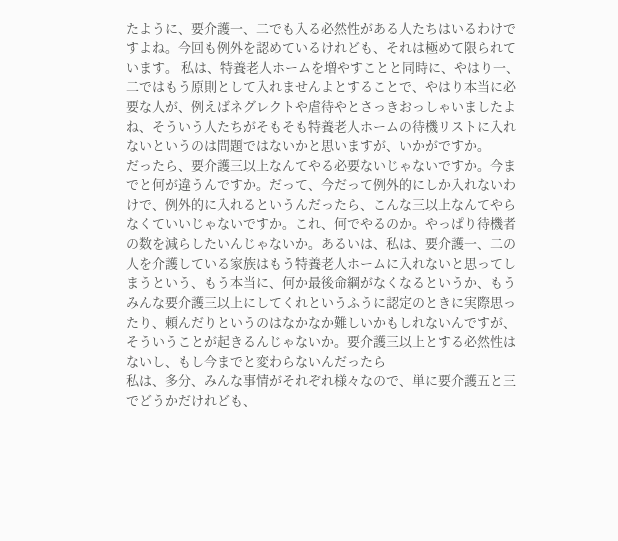たように、要介護一、二でも入る必然性がある人たちはいるわけですよね。今回も例外を認めているけれども、それは極めて限られています。 私は、特養老人ホームを増やすことと同時に、やはり一、二ではもう原則として入れませんよとすることで、やはり本当に必要な人が、例えばネグレクトや虐待やとさっきおっしゃいましたよね、そういう人たちがそもそも特養老人ホームの待機リストに入れないというのは問題ではないかと思いますが、いかがですか。
だったら、要介護三以上なんてやる必要ないじゃないですか。今までと何が違うんですか。だって、今だって例外的にしか入れないわけで、例外的に入れるというんだったら、こんな三以上なんてやらなくていいじゃないですか。これ、何でやるのか。やっぱり待機者の数を減らしたいんじゃないか。あるいは、私は、要介護一、二の人を介護している家族はもう特養老人ホームに入れないと思ってしまうという、もう本当に、何か最後命綱がなくなるというか、もうみんな要介護三以上にしてくれというふうに認定のときに実際思ったり、頼んだりというのはなかなか難しいかもしれないんですが、そういうことが起きるんじゃないか。要介護三以上とする必然性はないし、もし今までと変わらないんだったら
私は、多分、みんな事情がそれぞれ様々なので、単に要介護五と三でどうかだけれども、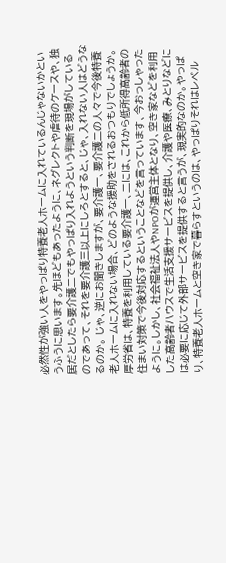必然性が強い人をやっぱり特養老人ホームに入れているんじゃないかというふうに思います。先ほどもあったように、ネグレクトや虐待のケースや、独居だとしたら要介護二でもやっぱり入れようという判断を現場がしているのであって、それを要介護三以上にしろとすると、じゃ、入れない人はどうなるのか。 じゃ、逆にお聞きしますが、要介護一、要介護二の人々で今後特養老人ホームに入れない場合、どのような援助をされるおつもりでしょうか。
厚労省は、特養を利用している要介護一、二には、これから低所得高齢者の住まい対策で今後対応するということなどを言っています、今おっしゃったように。しかし、社会福祉法人やNPOが運営主体となり、空き家などを利用した高齢者ハウスで生活支援サービスを提供し、介護や医療、みとりなどには必要に応じて外部サービスを提供すると言うが、現実的なのか。やっぱり、特養老人ホームと空き家で暮らすというのは、やっぱりそれはレベル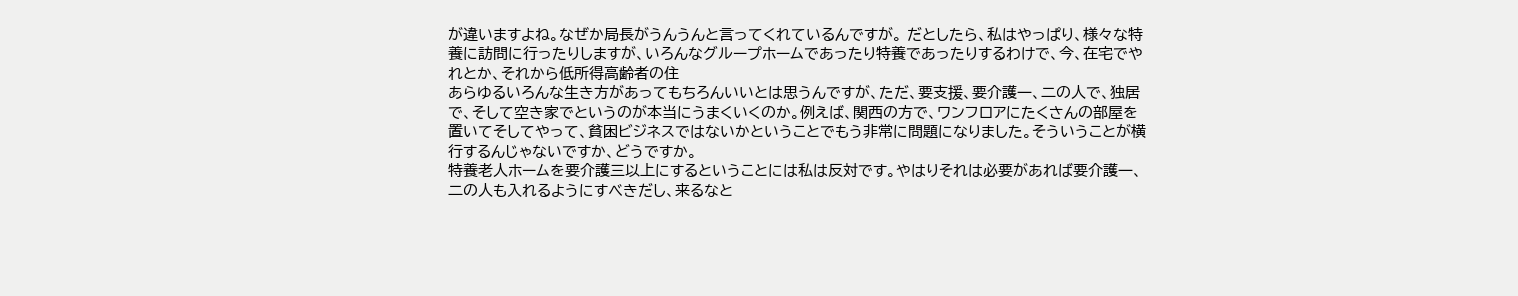が違いますよね。なぜか局長がうんうんと言ってくれているんですが。 だとしたら、私はやっぱり、様々な特養に訪問に行ったりしますが、いろんなグループホームであったり特養であったりするわけで、今、在宅でやれとか、それから低所得高齢者の住
あらゆるいろんな生き方があってもちろんいいとは思うんですが、ただ、要支援、要介護一、二の人で、独居で、そして空き家でというのが本当にうまくいくのか。例えば、関西の方で、ワンフロアにたくさんの部屋を置いてそしてやって、貧困ビジネスではないかということでもう非常に問題になりました。そういうことが横行するんじゃないですか、どうですか。
特養老人ホームを要介護三以上にするということには私は反対です。やはりそれは必要があれば要介護一、二の人も入れるようにすべきだし、来るなと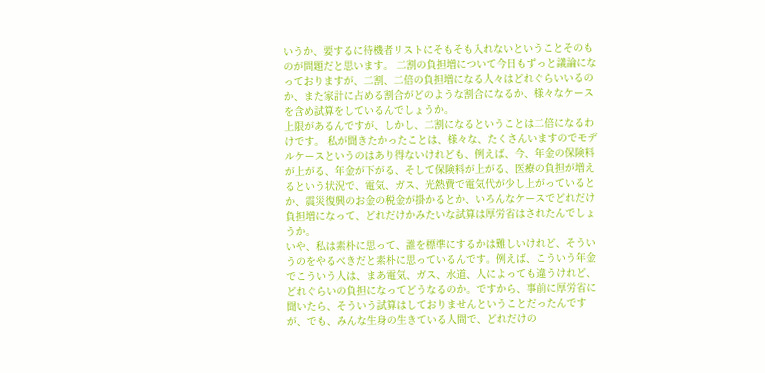いうか、要するに待機者リストにそもそも入れないということそのものが問題だと思います。 二割の負担増について今日もずっと議論になっておりますが、二割、二倍の負担増になる人々はどれぐらいいるのか、また家計に占める割合がどのような割合になるか、様々なケースを含め試算をしているんでしょうか。
上限があるんですが、しかし、二割になるということは二倍になるわけです。 私が聞きたかったことは、様々な、たくさんいますのでモデルケースというのはあり得ないけれども、例えば、今、年金の保険料が上がる、年金が下がる、そして保険料が上がる、医療の負担が増えるという状況で、電気、ガス、光熱費で電気代が少し上がっているとか、震災復興のお金の税金が掛かるとか、いろんなケースでどれだけ負担増になって、どれだけかみたいな試算は厚労省はされたんでしょうか。
いや、私は素朴に思って、誰を標準にするかは難しいけれど、そういうのをやるべきだと素朴に思っているんです。例えば、こういう年金でこういう人は、まあ電気、ガス、水道、人によっても違うけれど、どれぐらいの負担になってどうなるのか。ですから、事前に厚労省に聞いたら、そういう試算はしておりませんということだったんですが、でも、みんな生身の生きている人間で、どれだけの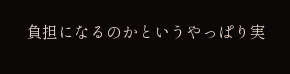負担になるのかというやっぱり実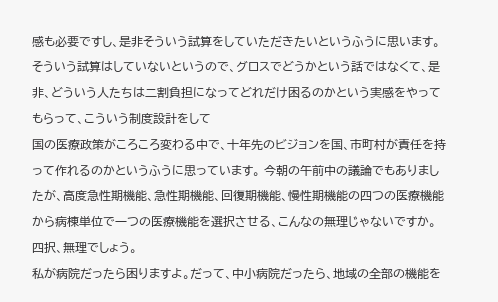感も必要ですし、是非そういう試算をしていただきたいというふうに思います。 そういう試算はしていないというので、グロスでどうかという話ではなくて、是非、どういう人たちは二割負担になってどれだけ困るのかという実感をやってもらって、こういう制度設計をして
国の医療政策がころころ変わる中で、十年先のビジョンを国、市町村が責任を持って作れるのかというふうに思っています。 今朝の午前中の議論でもありましたが、高度急性期機能、急性期機能、回復期機能、慢性期機能の四つの医療機能から病棟単位で一つの医療機能を選択させる、こんなの無理じゃないですか。四択、無理でしょう。
私が病院だったら困りますよ。だって、中小病院だったら、地域の全部の機能を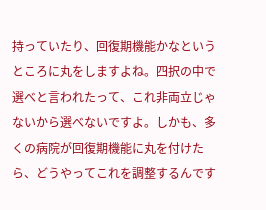持っていたり、回復期機能かなというところに丸をしますよね。四択の中で選べと言われたって、これ非両立じゃないから選べないですよ。しかも、多くの病院が回復期機能に丸を付けたら、どうやってこれを調整するんです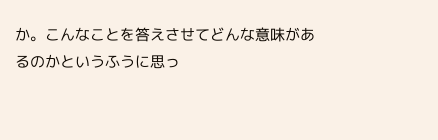か。こんなことを答えさせてどんな意味があるのかというふうに思っ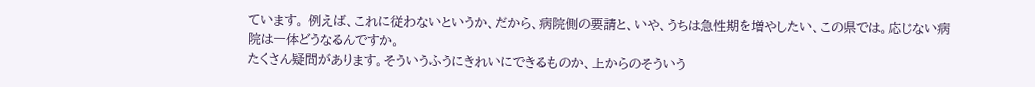ています。 例えば、これに従わないというか、だから、病院側の要請と、いや、うちは急性期を増やしたい、この県では。応じない病院は一体どうなるんですか。
たくさん疑問があります。そういうふうにきれいにできるものか、上からのそういう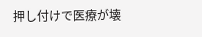押し付けで医療が壊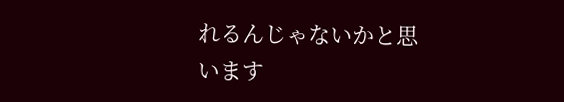れるんじゃないかと思います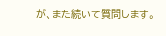が、また続いて質問します。